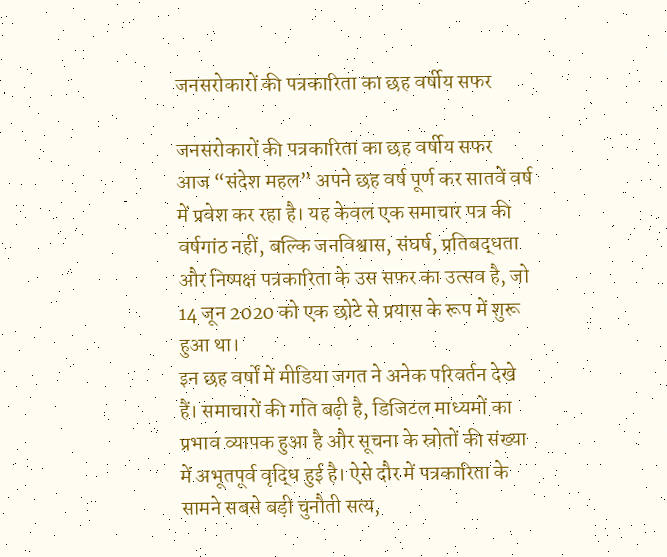जनसरोकारों की पत्रकारिता का छह वर्षीय सफर

जनसरोकारों की पत्रकारिता का छह वर्षीय सफर
आज “संदेश महल” अपने छह वर्ष पूर्ण कर सातवें वर्ष में प्रवेश कर रहा है। यह केवल एक समाचार पत्र की वर्षगांठ नहीं, बल्कि जनविश्वास, संघर्ष, प्रतिबद्धता और निष्पक्ष पत्रकारिता के उस सफर का उत्सव है, जो 14 जून 2020 को एक छोटे से प्रयास के रूप में शुरू हुआ था।
इन छह वर्षों में मीडिया जगत ने अनेक परिवर्तन देखे हैं। समाचारों की गति बढ़ी है, डिजिटल माध्यमों का प्रभाव व्यापक हुआ है और सूचना के स्रोतों की संख्या में अभूतपूर्व वृद्धि हुई है। ऐसे दौर में पत्रकारिता के सामने सबसे बड़ी चुनौती सत्य,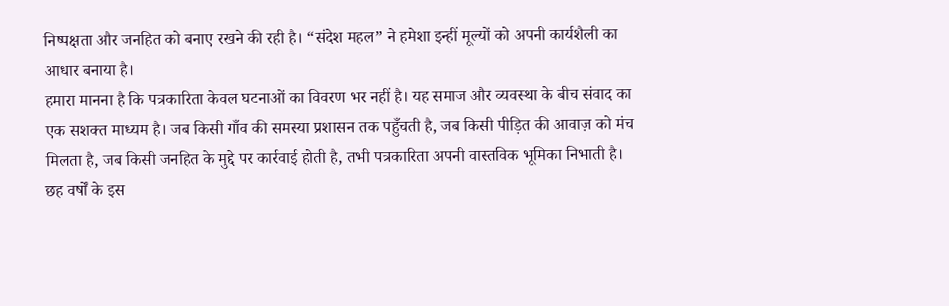निष्पक्षता और जनहित को बनाए रखने की रही है। “संदेश महल” ने हमेशा इन्हीं मूल्यों को अपनी कार्यशैली का आधार बनाया है।
हमारा मानना है कि पत्रकारिता केवल घटनाओं का विवरण भर नहीं है। यह समाज और व्यवस्था के बीच संवाद का एक सशक्त माध्यम है। जब किसी गाँव की समस्या प्रशासन तक पहुँचती है, जब किसी पीड़ित की आवाज़ को मंच मिलता है, जब किसी जनहित के मुद्दे पर कार्रवाई होती है, तभी पत्रकारिता अपनी वास्तविक भूमिका निभाती है।
छह वर्षों के इस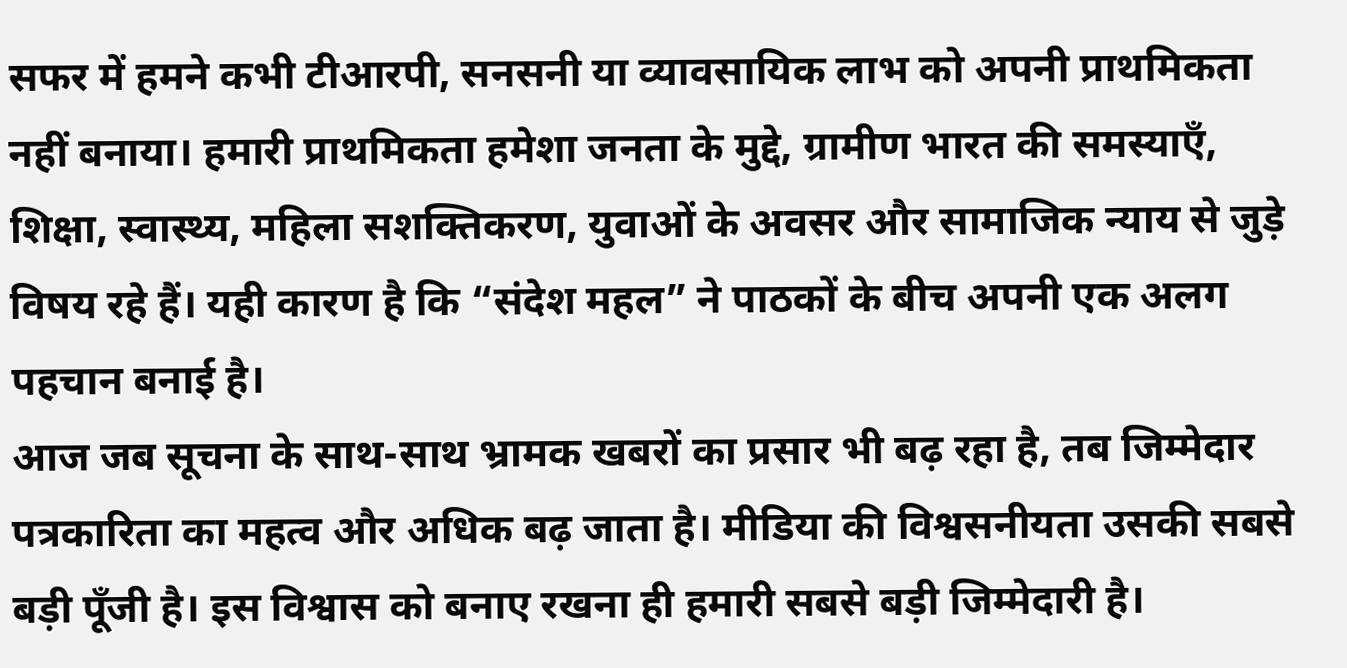सफर में हमने कभी टीआरपी, सनसनी या व्यावसायिक लाभ को अपनी प्राथमिकता नहीं बनाया। हमारी प्राथमिकता हमेशा जनता के मुद्दे, ग्रामीण भारत की समस्याएँ, शिक्षा, स्वास्थ्य, महिला सशक्तिकरण, युवाओं के अवसर और सामाजिक न्याय से जुड़े विषय रहे हैं। यही कारण है कि “संदेश महल” ने पाठकों के बीच अपनी एक अलग पहचान बनाई है।
आज जब सूचना के साथ-साथ भ्रामक खबरों का प्रसार भी बढ़ रहा है, तब जिम्मेदार पत्रकारिता का महत्व और अधिक बढ़ जाता है। मीडिया की विश्वसनीयता उसकी सबसे बड़ी पूँजी है। इस विश्वास को बनाए रखना ही हमारी सबसे बड़ी जिम्मेदारी है।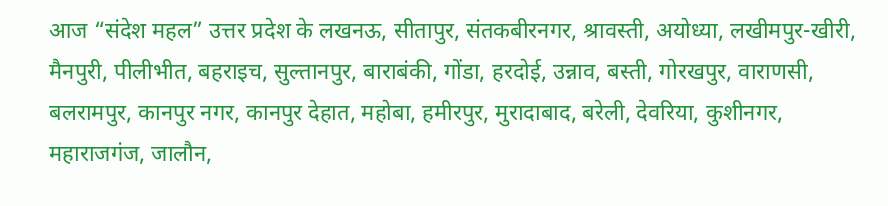आज “संदेश महल” उत्तर प्रदेश के लखनऊ, सीतापुर, संतकबीरनगर, श्रावस्ती, अयोध्या, लखीमपुर-खीरी, मैनपुरी, पीलीभीत, बहराइच, सुल्तानपुर, बाराबंकी, गोंडा, हरदोई, उन्नाव, बस्ती, गोरखपुर, वाराणसी, बलरामपुर, कानपुर नगर, कानपुर देहात, महोबा, हमीरपुर, मुरादाबाद, बरेली, देवरिया, कुशीनगर, महाराजगंज, जालौन,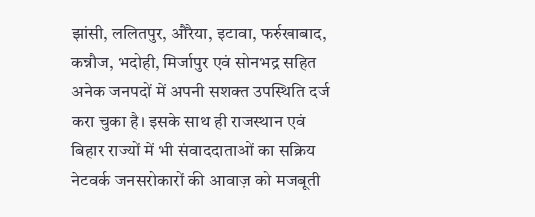झांसी, ललितपुर, औरैया, इटावा, फर्रुखाबाद, कन्नौज, भदोही, मिर्जापुर एवं सोनभद्र सहित अनेक जनपदों में अपनी सशक्त उपस्थिति दर्ज करा चुका है। इसके साथ ही राजस्थान एवं बिहार राज्यों में भी संवाददाताओं का सक्रिय नेटवर्क जनसरोकारों की आवाज़ को मजबूती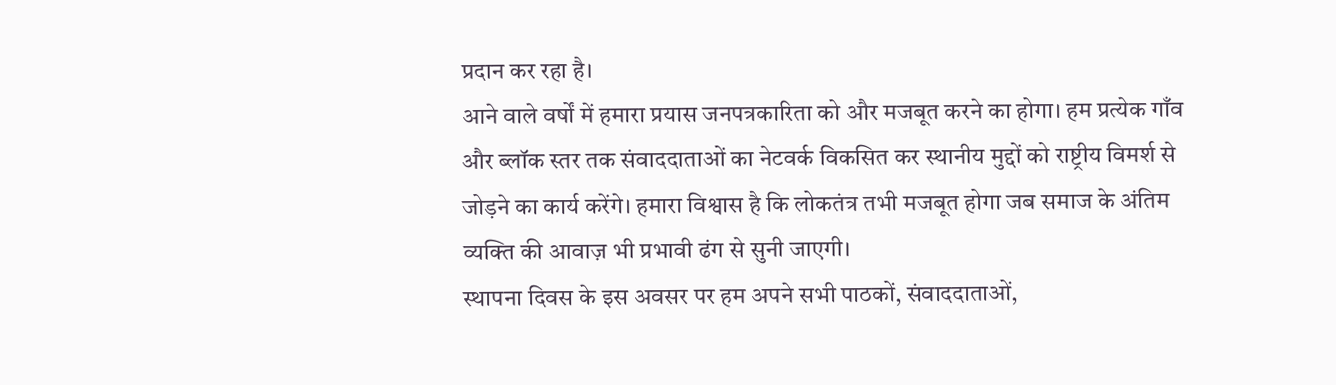प्रदान कर रहा है।
आने वाले वर्षों में हमारा प्रयास जनपत्रकारिता को और मजबूत करने का होगा। हम प्रत्येक गाँव और ब्लॉक स्तर तक संवाददाताओं का नेटवर्क विकसित कर स्थानीय मुद्दों को राष्ट्रीय विमर्श से जोड़ने का कार्य करेंगे। हमारा विश्वास है कि लोकतंत्र तभी मजबूत होगा जब समाज के अंतिम व्यक्ति की आवाज़ भी प्रभावी ढंग से सुनी जाएगी।
स्थापना दिवस के इस अवसर पर हम अपने सभी पाठकों, संवाददाताओं,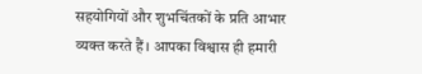सहयोगियों और शुभचिंतकों के प्रति आभार व्यक्त करते हैं। आपका विश्वास ही हमारी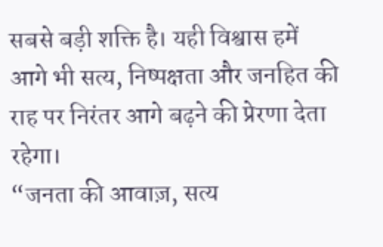सबसे बड़ी शक्ति है। यही विश्वास हमें आगे भी सत्य, निष्पक्षता और जनहित की राह पर निरंतर आगे बढ़ने की प्रेरणा देता रहेगा।
“जनता की आवाज़, सत्य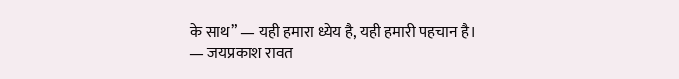के साथ” — यही हमारा ध्येय है, यही हमारी पहचान है।
— जयप्रकाश रावत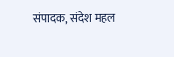संपादक, संदेश महल